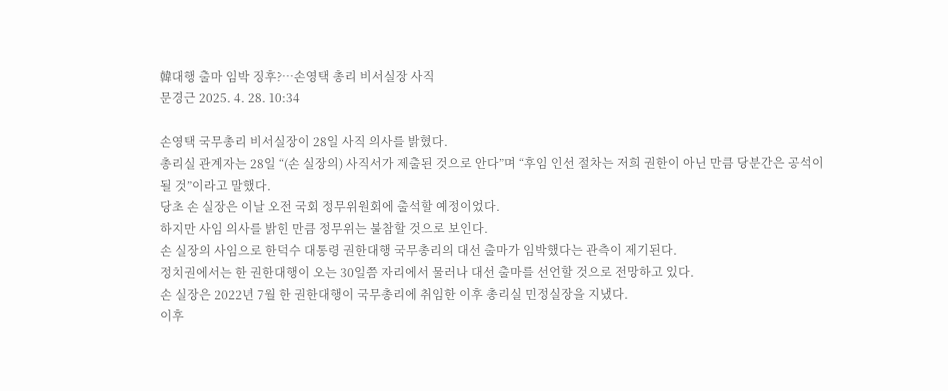韓대행 출마 임박 징후?…손영택 총리 비서실장 사직
문경근 2025. 4. 28. 10:34

손영택 국무총리 비서실장이 28일 사직 의사를 밝혔다.
총리실 관계자는 28일 “(손 실장의) 사직서가 제출된 것으로 안다”며 “후임 인선 절차는 저희 권한이 아닌 만큼 당분간은 공석이 될 것”이라고 말했다.
당초 손 실장은 이날 오전 국회 정무위원회에 출석할 예정이었다.
하지만 사임 의사를 밝힌 만큼 정무위는 불참할 것으로 보인다.
손 실장의 사임으로 한덕수 대통령 권한대행 국무총리의 대선 출마가 임박했다는 관측이 제기된다.
정치권에서는 한 권한대행이 오는 30일쯤 자리에서 물러나 대선 출마를 선언할 것으로 전망하고 있다.
손 실장은 2022년 7월 한 권한대행이 국무총리에 취임한 이후 총리실 민정실장을 지냈다.
이후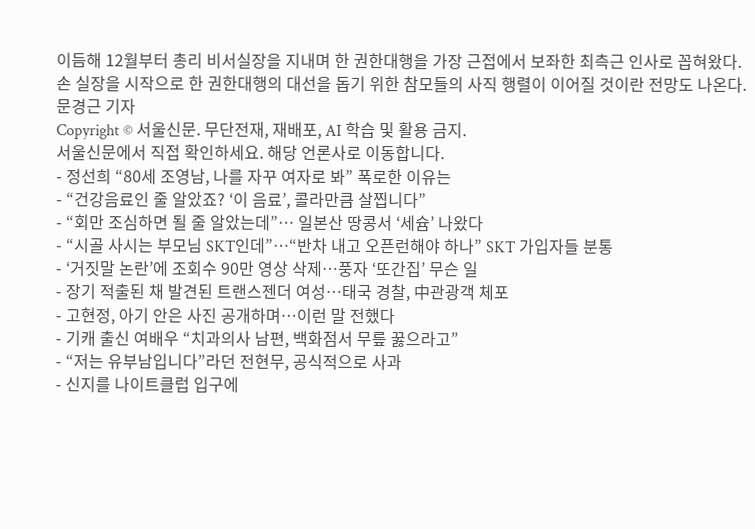이듬해 12월부터 총리 비서실장을 지내며 한 권한대행을 가장 근접에서 보좌한 최측근 인사로 꼽혀왔다.
손 실장을 시작으로 한 권한대행의 대선을 돕기 위한 참모들의 사직 행렬이 이어질 것이란 전망도 나온다.
문경근 기자
Copyright © 서울신문. 무단전재, 재배포, AI 학습 및 활용 금지.
서울신문에서 직접 확인하세요. 해당 언론사로 이동합니다.
- 정선희 “80세 조영남, 나를 자꾸 여자로 봐” 폭로한 이유는
- “건강음료인 줄 알았죠? ‘이 음료’, 콜라만큼 살찝니다”
- “회만 조심하면 될 줄 알았는데”… 일본산 땅콩서 ‘세슘’ 나왔다
- “시골 사시는 부모님 SKT인데”…“반차 내고 오픈런해야 하나” SKT 가입자들 분통
- ‘거짓말 논란’에 조회수 90만 영상 삭제…풍자 ‘또간집’ 무슨 일
- 장기 적출된 채 발견된 트랜스젠더 여성…태국 경찰, 中관광객 체포
- 고현정, 아기 안은 사진 공개하며…이런 말 전했다
- 기캐 출신 여배우 “치과의사 남편, 백화점서 무릎 꿇으라고”
- “저는 유부남입니다”라던 전현무, 공식적으로 사과
- 신지를 나이트클럽 입구에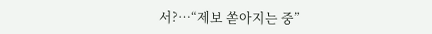서?…“제보 쏟아지는 중”